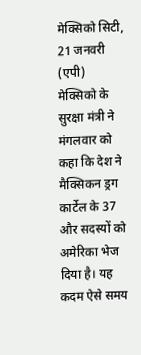मेक्सिको सिटी, 21 जनवरी (एपी)
मेक्सिको के सुरक्षा मंत्री ने मंगलवार को कहा कि देश ने मैक्सिकन ड्रग कार्टेल के 37 और सदस्यों को अमेरिका भेज दिया है। यह कदम ऐसे समय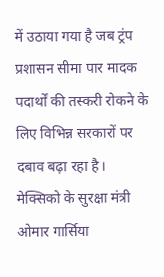में उठाया गया है जब ट्रंप प्रशासन सीमा पार मादक पदार्थों की तस्करी रोकने के लिए विभिन्न सरकारों पर दबाव बढ़ा रहा है।
मेक्सिको के सुरक्षा मंत्री ओमार गार्सिया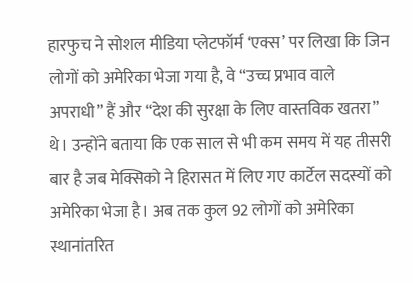हारफुच ने सोशल मीडिया प्लेटफॉर्म ‘एक्स’ पर लिखा कि जिन लोगों को अमेरिका भेजा गया है, वे “उच्च प्रभाव वाले अपराधी” हैं और “देश की सुरक्षा के लिए वास्तविक खतरा” थे। उन्होंने बताया कि एक साल से भी कम समय में यह तीसरी बार है जब मेक्सिको ने हिरासत में लिए गए कार्टेल सदस्यों को अमेरिका भेजा है। अब तक कुल 92 लोगों को अमेरिका स्थानांतरित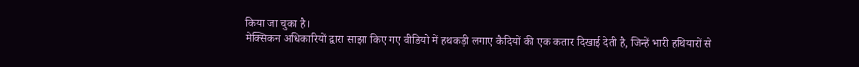किया जा चुका है।
मेक्सिकन अधिकारियों द्वारा साझा किए गए वीडियो में हथकड़ी लगाए कैदियों की एक कतार दिखाई देती है, जिन्हें भारी हथियारों से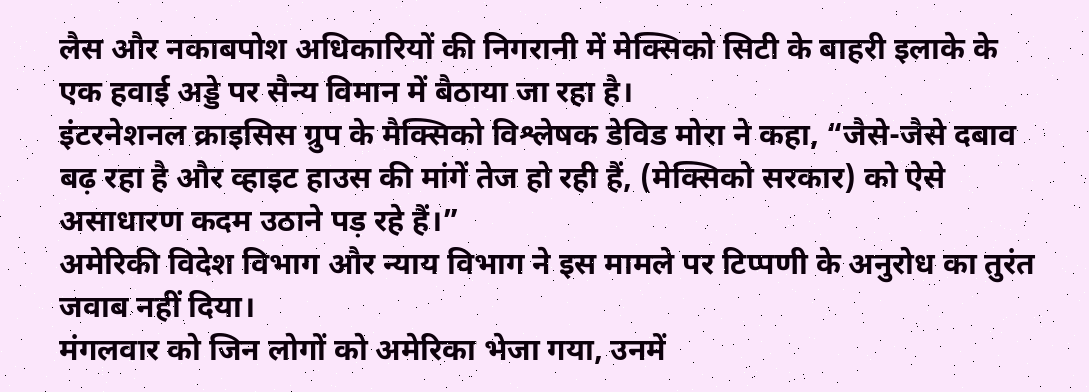लैस और नकाबपोश अधिकारियों की निगरानी में मेक्सिको सिटी के बाहरी इलाके के एक हवाई अड्डे पर सैन्य विमान में बैठाया जा रहा है।
इंटरनेशनल क्राइसिस ग्रुप के मैक्सिको विश्लेषक डेविड मोरा ने कहा, “जैसे-जैसे दबाव बढ़ रहा है और व्हाइट हाउस की मांगें तेज हो रही हैं, (मेक्सिको सरकार) को ऐसे असाधारण कदम उठाने पड़ रहे हैं।”
अमेरिकी विदेश विभाग और न्याय विभाग ने इस मामले पर टिप्पणी के अनुरोध का तुरंत जवाब नहीं दिया।
मंगलवार को जिन लोगों को अमेरिका भेजा गया, उनमें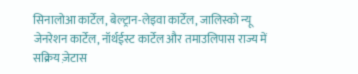सिनालोआ कार्टेल, बेल्ट्रान-लेइवा कार्टेल, जालिस्को न्यू जेनरेशन कार्टेल, नॉर्थईस्ट कार्टेल और तमाउलिपास राज्य में सक्रिय ज़ेटास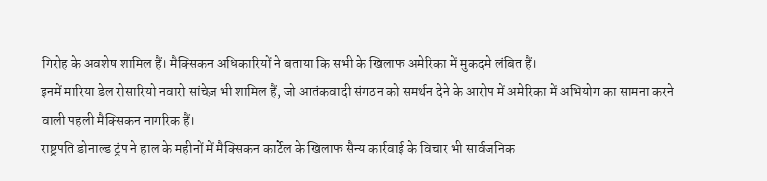गिरोह के अवशेष शामिल हैं। मैक्सिकन अधिकारियों ने बताया कि सभी के खिलाफ अमेरिका में मुकदमे लंबित हैं।
इनमें मारिया डेल रोसारियो नवारो सांचेज़ भी शामिल हैं, जो आतंकवादी संगठन को समर्थन देने के आरोप में अमेरिका में अभियोग का सामना करने वाली पहली मैक्सिकन नागरिक हैं।
राष्ट्रपति डोनाल्ड ट्रंप ने हाल के महीनों में मैक्सिकन कार्टेल के खिलाफ सैन्य कार्रवाई के विचार भी सार्वजनिक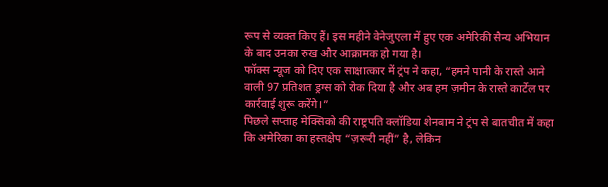रूप से व्यक्त किए हैं। इस महीने वेनेजुएला में हुए एक अमेरिकी सैन्य अभियान के बाद उनका रुख और आक्रामक हो गया है।
फॉक्स न्यूज को दिए एक साक्षात्कार में ट्रंप ने कहा, “हमने पानी के रास्ते आने वाली 97 प्रतिशत ड्रग्स को रोक दिया है और अब हम ज़मीन के रास्ते कार्टेल पर कार्रवाई शुरू करेंगे।”
पिछले सप्ताह मेक्सिको की राष्ट्रपति क्लॉडिया शेनबाम ने ट्रंप से बातचीत में कहा कि अमेरिका का हस्तक्षेप “ज़रूरी नहीं” है, लेकिन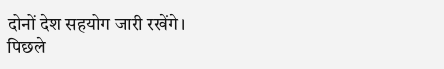दोनों देश सहयोग जारी रखेंगे।
पिछले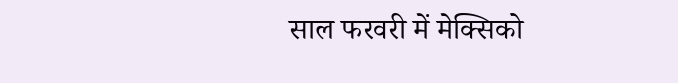साल फरवरी में मेक्सिको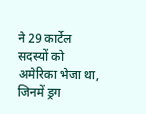ने 29 कार्टेल सदस्यों को अमेरिका भेजा था, जिनमें ड्रग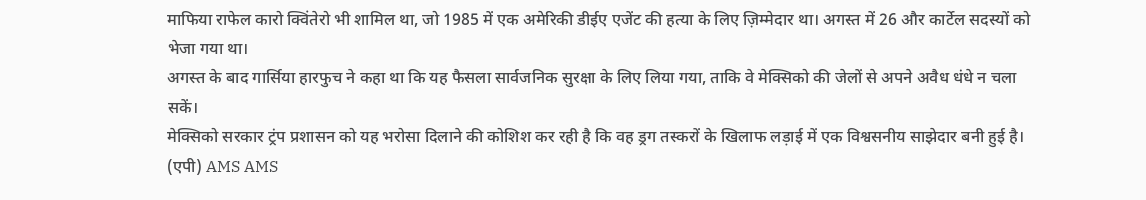माफिया राफेल कारो क्विंतेरो भी शामिल था, जो 1985 में एक अमेरिकी डीईए एजेंट की हत्या के लिए ज़िम्मेदार था। अगस्त में 26 और कार्टेल सदस्यों को भेजा गया था।
अगस्त के बाद गार्सिया हारफुच ने कहा था कि यह फैसला सार्वजनिक सुरक्षा के लिए लिया गया, ताकि वे मेक्सिको की जेलों से अपने अवैध धंधे न चला सकें।
मेक्सिको सरकार ट्रंप प्रशासन को यह भरोसा दिलाने की कोशिश कर रही है कि वह ड्रग तस्करों के खिलाफ लड़ाई में एक विश्वसनीय साझेदार बनी हुई है।
(एपी) AMS AMS